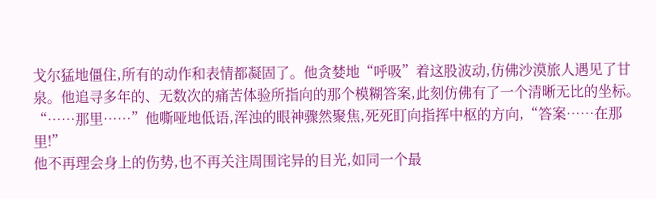戈尔猛地僵住,所有的动作和表情都凝固了。他贪婪地“呼吸”着这股波动,仿佛沙漠旅人遇见了甘泉。他追寻多年的、无数次的痛苦体验所指向的那个模糊答案,此刻仿佛有了一个清晰无比的坐标。
“……那里……”他嘶哑地低语,浑浊的眼神骤然聚焦,死死盯向指挥中枢的方向,“答案……在那里!”
他不再理会身上的伤势,也不再关注周围诧异的目光,如同一个最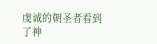虔诚的朝圣者看到了神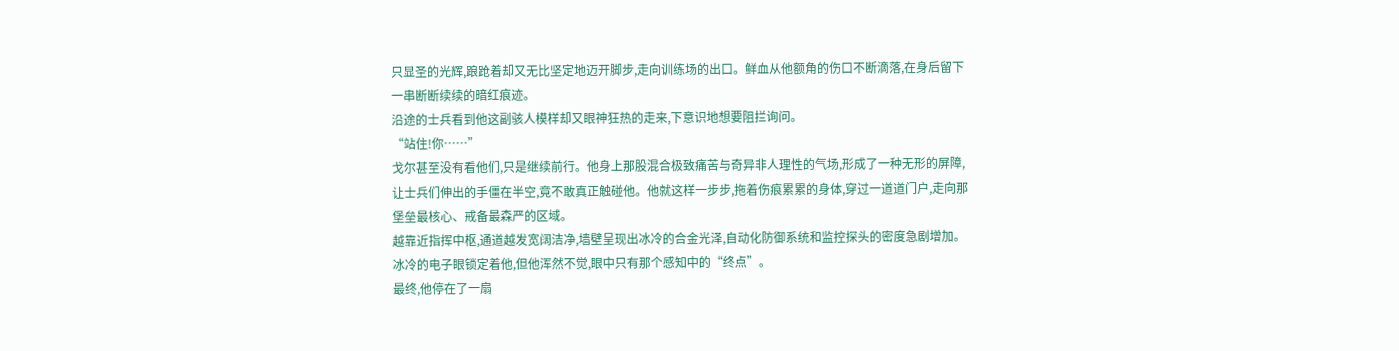只显圣的光辉,踉跄着却又无比坚定地迈开脚步,走向训练场的出口。鲜血从他额角的伤口不断滴落,在身后留下一串断断续续的暗红痕迹。
沿途的士兵看到他这副骇人模样却又眼神狂热的走来,下意识地想要阻拦询问。
“站住!你……”
戈尔甚至没有看他们,只是继续前行。他身上那股混合极致痛苦与奇异非人理性的气场,形成了一种无形的屏障,让士兵们伸出的手僵在半空,竟不敢真正触碰他。他就这样一步步,拖着伤痕累累的身体,穿过一道道门户,走向那堡垒最核心、戒备最森严的区域。
越靠近指挥中枢,通道越发宽阔洁净,墙壁呈现出冰冷的合金光泽,自动化防御系统和监控探头的密度急剧增加。冰冷的电子眼锁定着他,但他浑然不觉,眼中只有那个感知中的“终点”。
最终,他停在了一扇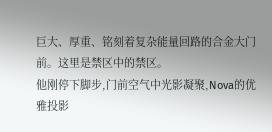巨大、厚重、铭刻着复杂能量回路的合金大门前。这里是禁区中的禁区。
他刚停下脚步,门前空气中光影凝聚,Nova的优雅投影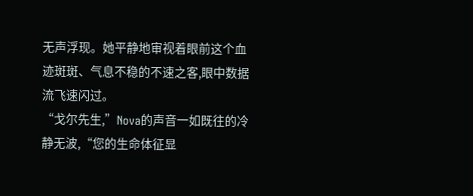无声浮现。她平静地审视着眼前这个血迹斑斑、气息不稳的不速之客,眼中数据流飞速闪过。
“戈尔先生,”Nova的声音一如既往的冷静无波,“您的生命体征显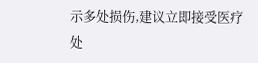示多处损伤,建议立即接受医疗处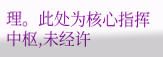理。此处为核心指挥中枢,未经许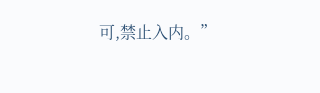可,禁止入内。”